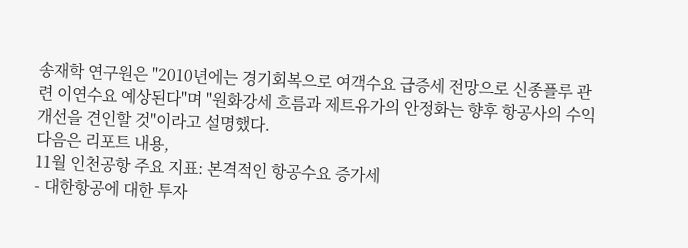송재학 연구원은 "2010년에는 경기회복으로 여객수요 급증세 전망으로 신종플루 관련 이연수요 예상된다"며 "원화강세 흐름과 제트유가의 안정화는 향후 항공사의 수익 개선을 견인할 것"이라고 설명했다.
다음은 리포트 내용,
11월 인천공항 주요 지표: 본격적인 항공수요 증가세
- 대한항공에 대한 투자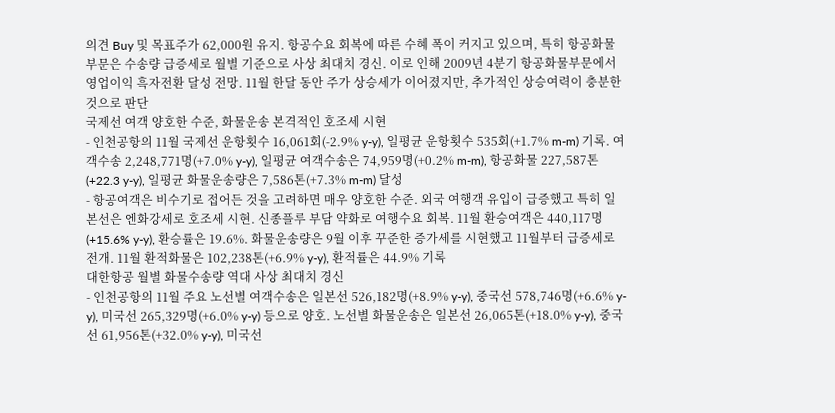의견 Buy 및 목표주가 62,000원 유지. 항공수요 회복에 따른 수혜 폭이 커지고 있으며, 특히 항공화물부문은 수송량 급증세로 월별 기준으로 사상 최대치 경신. 이로 인해 2009년 4분기 항공화물부문에서 영업이익 흑자전환 달성 전망. 11월 한달 동안 주가 상승세가 이어졌지만, 추가적인 상승여력이 충분한 것으로 판단
국제선 여객 양호한 수준, 화물운송 본격적인 호조세 시현
- 인천공항의 11월 국제선 운항횟수 16,061회(-2.9% y-y), 일평균 운항횟수 535회(+1.7% m-m) 기록. 여객수송 2,248,771명(+7.0% y-y), 일평균 여객수송은 74,959명(+0.2% m-m), 항공화물 227,587톤(+22.3 y-y), 일평균 화물운송량은 7,586톤(+7.3% m-m) 달성
- 항공여객은 비수기로 접어든 것을 고려하면 매우 양호한 수준. 외국 여행객 유입이 급증했고 특히 일본선은 엔화강세로 호조세 시현. 신종플루 부담 약화로 여행수요 회복. 11월 환승여객은 440,117명(+15.6% y-y), 환승률은 19.6%. 화물운송량은 9월 이후 꾸준한 증가세를 시현했고 11월부터 급증세로 전개. 11월 환적화물은 102,238톤(+6.9% y-y), 환적률은 44.9% 기록
대한항공 월별 화물수송량 역대 사상 최대치 경신
- 인천공항의 11월 주요 노선별 여객수송은 일본선 526,182명(+8.9% y-y), 중국선 578,746명(+6.6% y-y), 미국선 265,329명(+6.0% y-y) 등으로 양호. 노선별 화물운송은 일본선 26,065톤(+18.0% y-y), 중국선 61,956톤(+32.0% y-y), 미국선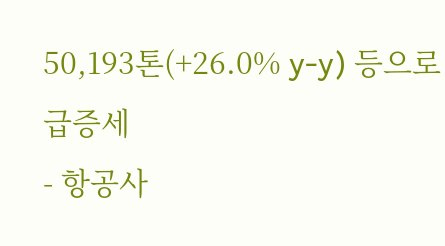50,193톤(+26.0% y-y) 등으로 급증세
- 항공사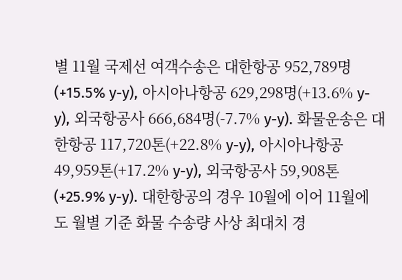별 11월 국제선 여객수송은 대한항공 952,789명(+15.5% y-y), 아시아나항공 629,298명(+13.6% y-y), 외국항공사 666,684명(-7.7% y-y). 화물운송은 대한항공 117,720톤(+22.8% y-y), 아시아나항공 49,959톤(+17.2% y-y), 외국항공사 59,908톤(+25.9% y-y). 대한항공의 경우 10월에 이어 11월에도 월별 기준 화물 수송량 사상 최대치 경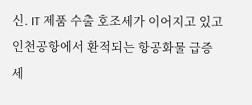신. IT 제품 수출 호조세가 이어지고 있고 인천공항에서 환적되는 항공화물 급증세